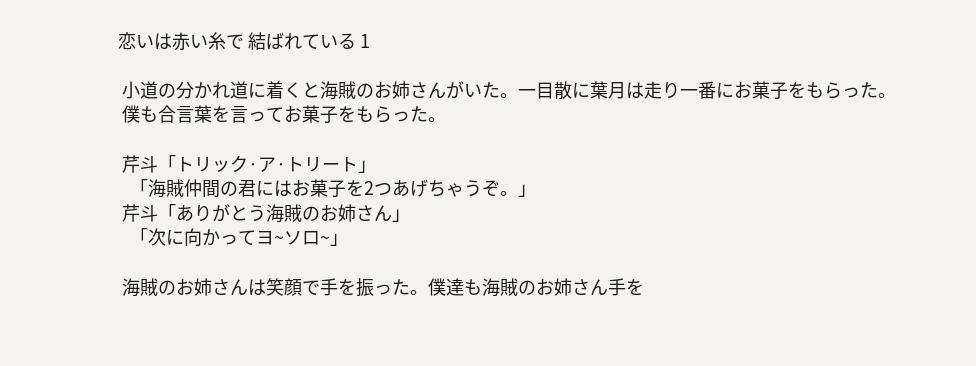恋いは赤い糸で 結ばれている 1

 小道の分かれ道に着くと海賊のお姉さんがいた。一目散に葉月は走り一番にお菓子をもらった。
 僕も合言葉を言ってお菓子をもらった。

 芹斗「トリック·ア·トリート」
   「海賊仲間の君にはお菓子を2つあげちゃうぞ。」
 芹斗「ありがとう海賊のお姉さん」
   「次に向かってヨ~ソロ~」

 海賊のお姉さんは笑顔で手を振った。僕達も海賊のお姉さん手を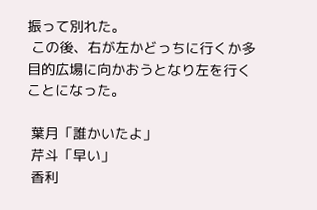振って別れた。
 この後、右が左かどっちに行くか多目的広場に向かおうとなり左を行くことになった。

 葉月「誰かいたよ」
 芹斗「早い」
 香利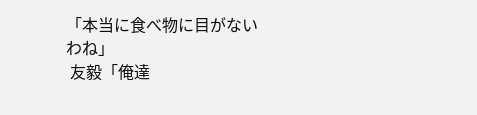「本当に食べ物に目がないわね」
 友毅「俺達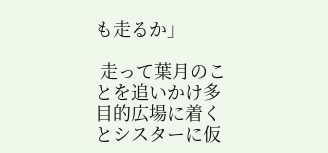も走るか」

 走って葉月のことを追いかけ多目的広場に着くとシスターに仮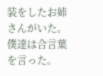装をしたお姉さんがいた。僕達は合言葉を言った。